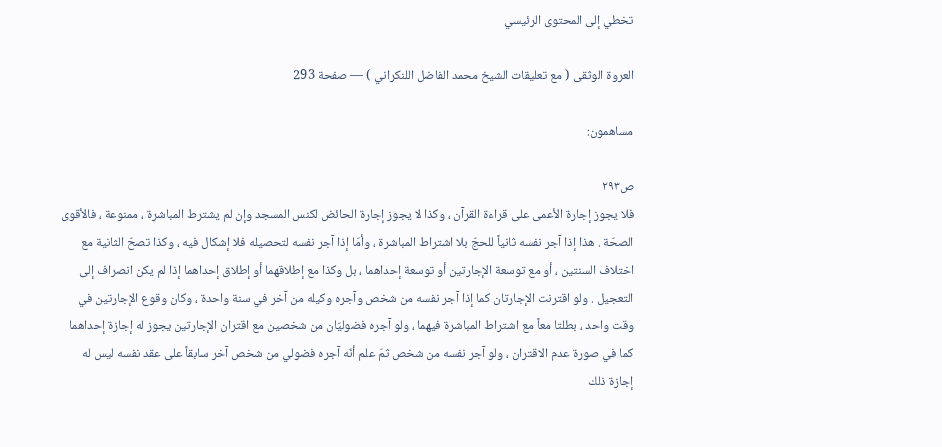تخطي إلى المحتوى الرئيسي

العروة الوثقى ( مع تعليقات الشيخ محمد الفاضل اللنكراني ) — صفحة 293

مساهمون:

ص٢٩٣
فلا يجوز إجارة الأعمى على قراءة القرآن ، وكذا لا يجوز إجارة الحائض لكنس المسجد وإن لم يشترط المباشرة ، ممنوعة ، فالأقوى الصحّة . هذا إذا آجر نفسه ثانياً للحجّ بلا اشتراط المباشرة ، وأمّا إذا آجر نفسه لتحصيله فلا إشكال فيه ، وكذا تصحّ الثانية مع اختلاف السنتين ، أو مع توسعة الإجارتين أو توسعة إحداهما ، بل وكذا مع إطلاقهما أو إطلاق إحداهما إذا لم يكن انصراف إلى التعجيل . ولو اقترنت الإجارتان كما إذا آجر نفسه من شخص وآجره وكيله من آخر في سنة واحدة ، وكان وقوع الإجارتين في وقت واحد ، بطلتا معاً مع اشتراط المباشرة فيهما ، ولو آجره فضوليّان من شخصين مع اقتران الإجارتين يجوز له إجازة إحداهما كما في صورة عدم الاقتران ، ولو آجر نفسه من شخص ثمّ علم أنّه آجره فضولي من شخص آخر سابقاً على عقد نفسه ليس له إجازة ذلك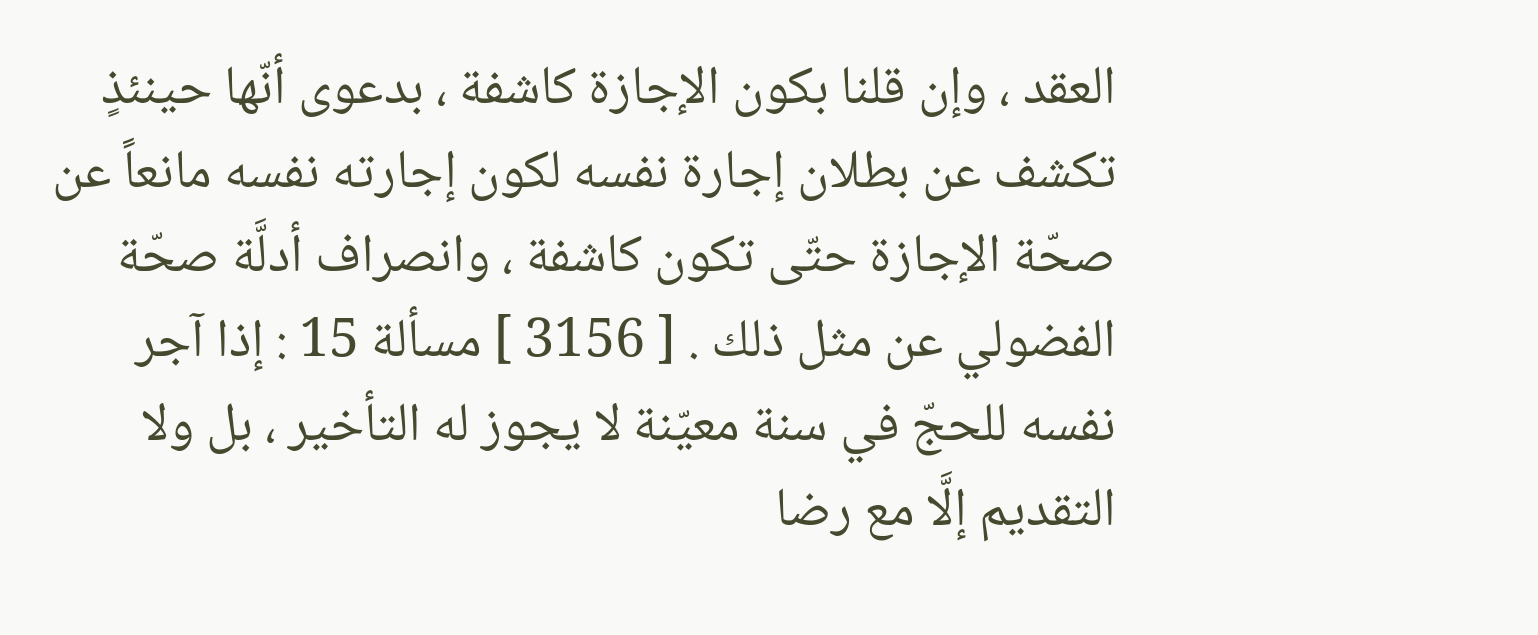العقد ، وإن قلنا بكون الإجازة كاشفة ، بدعوى أنّها حينئذٍ تكشف عن بطلان إجارة نفسه لكون إجارته نفسه مانعاً عن صحّة الإجازة حتّى تكون كاشفة ، وانصراف أدلَّة صحّة الفضولي عن مثل ذلك . [ 3156 ] مسألة 15 : إذا آجر نفسه للحجّ في سنة معيّنة لا يجوز له التأخير ، بل ولا التقديم إلَّا مع رضا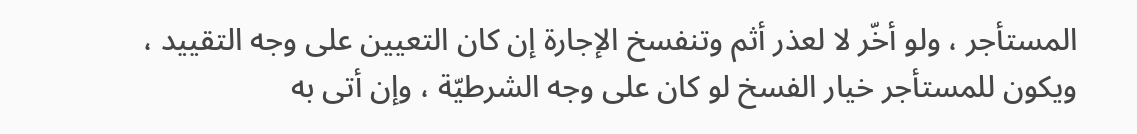المستأجر ، ولو أخّر لا لعذر أثم وتنفسخ الإجارة إن كان التعيين على وجه التقييد ، ويكون للمستأجر خيار الفسخ لو كان على وجه الشرطيّة ، وإن أتى به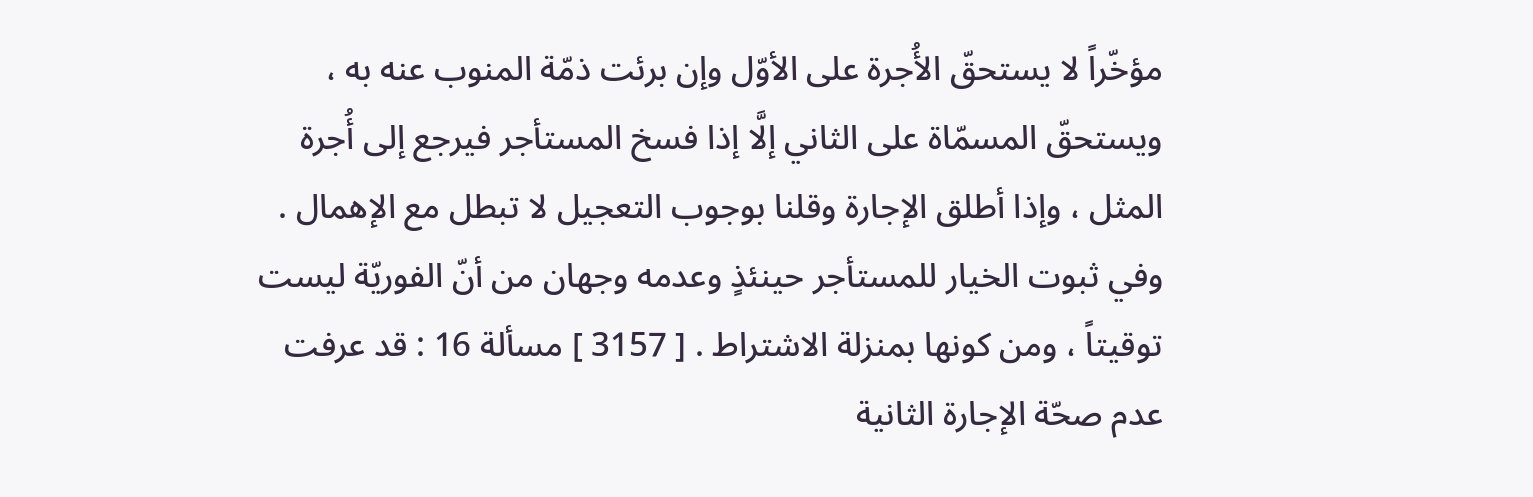مؤخّراً لا يستحقّ الأُجرة على الأوّل وإن برئت ذمّة المنوب عنه به ، ويستحقّ المسمّاة على الثاني إلَّا إذا فسخ المستأجر فيرجع إلى أُجرة المثل ، وإذا أطلق الإجارة وقلنا بوجوب التعجيل لا تبطل مع الإهمال . وفي ثبوت الخيار للمستأجر حينئذٍ وعدمه وجهان من أنّ الفوريّة ليست توقيتاً ، ومن كونها بمنزلة الاشتراط . [ 3157 ] مسألة 16 : قد عرفت عدم صحّة الإجارة الثانية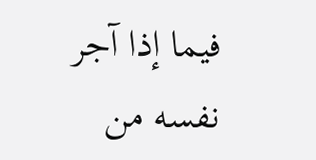فيما إذا آجر نفسه من